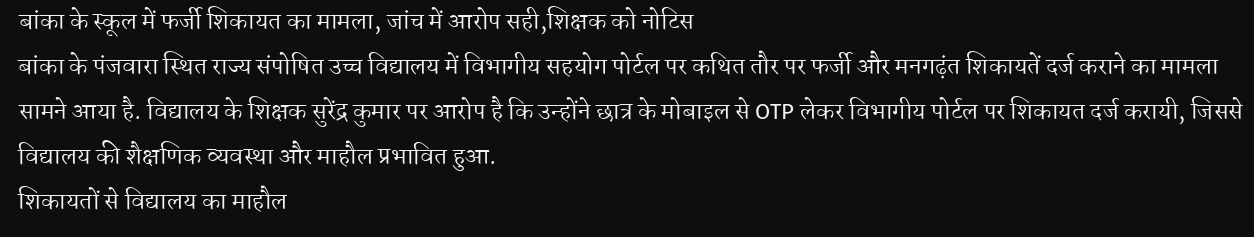बांका के स्कूल में फर्जी शिकायत का मामला, जांच में आरोप सही,शिक्षक को नोटिस
बांका के पंजवारा स्थित राज्य संपोषित उच्च विद्यालय में विभागीय सहयोग पोर्टल पर कथित तौर पर फर्जी और मनगढ़ंत शिकायतें दर्ज कराने का मामला सामने आया है. विद्यालय के शिक्षक सुरेंद्र कुमार पर आरोप है कि उन्होंने छात्र के मोबाइल से OTP लेकर विभागीय पोर्टल पर शिकायत दर्ज करायी, जिससे विद्यालय की शैक्षणिक व्यवस्था और माहौल प्रभावित हुआ.
शिकायतों से विद्यालय का माहौल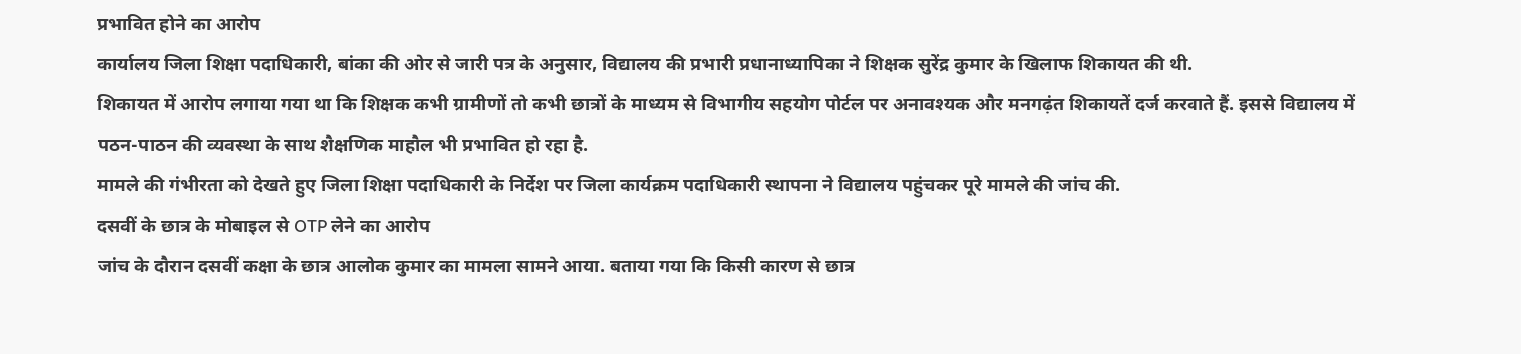प्रभावित होने का आरोप
कार्यालय जिला शिक्षा पदाधिकारी, बांका की ओर से जारी पत्र के अनुसार, विद्यालय की प्रभारी प्रधानाध्यापिका ने शिक्षक सुरेंद्र कुमार के खिलाफ शिकायत की थी.
शिकायत में आरोप लगाया गया था कि शिक्षक कभी ग्रामीणों तो कभी छात्रों के माध्यम से विभागीय सहयोग पोर्टल पर अनावश्यक और मनगढ़ंत शिकायतें दर्ज करवाते हैं. इससे विद्यालय में पठन-पाठन की व्यवस्था के साथ शैक्षणिक माहौल भी प्रभावित हो रहा है.
मामले की गंभीरता को देखते हुए जिला शिक्षा पदाधिकारी के निर्देश पर जिला कार्यक्रम पदाधिकारी स्थापना ने विद्यालय पहुंचकर पूरे मामले की जांच की.
दसवीं के छात्र के मोबाइल से OTP लेने का आरोप
जांच के दौरान दसवीं कक्षा के छात्र आलोक कुमार का मामला सामने आया. बताया गया कि किसी कारण से छात्र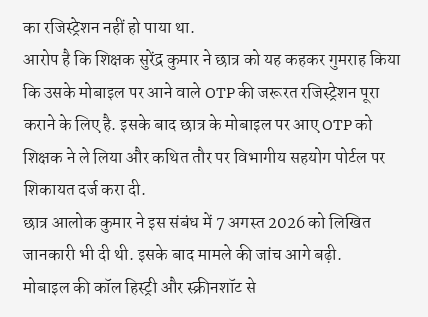का रजिस्ट्रेशन नहीं हो पाया था.
आरोप है कि शिक्षक सुरेंद्र कुमार ने छात्र को यह कहकर गुमराह किया कि उसके मोबाइल पर आने वाले OTP की जरूरत रजिस्ट्रेशन पूरा कराने के लिए है. इसके बाद छात्र के मोबाइल पर आए OTP को शिक्षक ने ले लिया और कथित तौर पर विभागीय सहयोग पोर्टल पर शिकायत दर्ज करा दी.
छात्र आलोक कुमार ने इस संबंध में 7 अगस्त 2026 को लिखित जानकारी भी दी थी. इसके बाद मामले की जांच आगे बढ़ी.
मोबाइल की कॉल हिस्ट्री और स्क्रीनशॉट से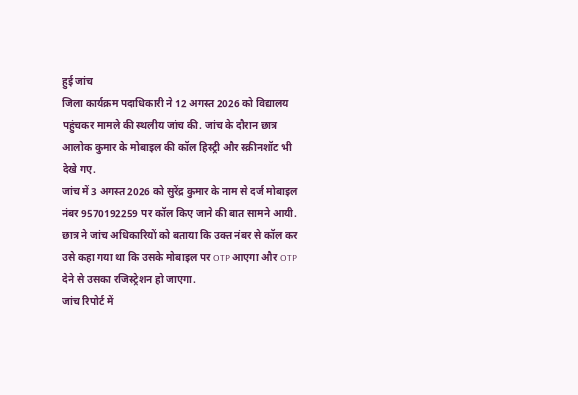हुई जांच
जिला कार्यक्रम पदाधिकारी ने 12 अगस्त 2026 को विद्यालय पहुंचकर मामले की स्थलीय जांच की. जांच के दौरान छात्र आलोक कुमार के मोबाइल की कॉल हिस्ट्री और स्क्रीनशॉट भी देखे गए.
जांच में 3 अगस्त 2026 को सुरेंद्र कुमार के नाम से दर्ज मोबाइल नंबर 9570192259 पर कॉल किए जाने की बात सामने आयी. छात्र ने जांच अधिकारियों को बताया कि उक्त नंबर से कॉल कर उसे कहा गया था कि उसके मोबाइल पर OTP आएगा और OTP देने से उसका रजिस्ट्रेशन हो जाएगा.
जांच रिपोर्ट में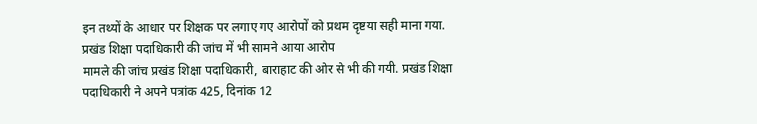इन तथ्यों के आधार पर शिक्षक पर लगाए गए आरोपों को प्रथम दृष्टया सही माना गया.
प्रखंड शिक्षा पदाधिकारी की जांच में भी सामने आया आरोप
मामले की जांच प्रखंड शिक्षा पदाधिकारी, बाराहाट की ओर से भी की गयी. प्रखंड शिक्षा पदाधिकारी ने अपने पत्रांक 425, दिनांक 12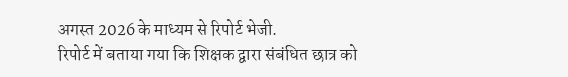अगस्त 2026 के माध्यम से रिपोर्ट भेजी.
रिपोर्ट में बताया गया कि शिक्षक द्वारा संबंधित छात्र को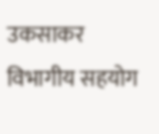उकसाकर विभागीय सहयोग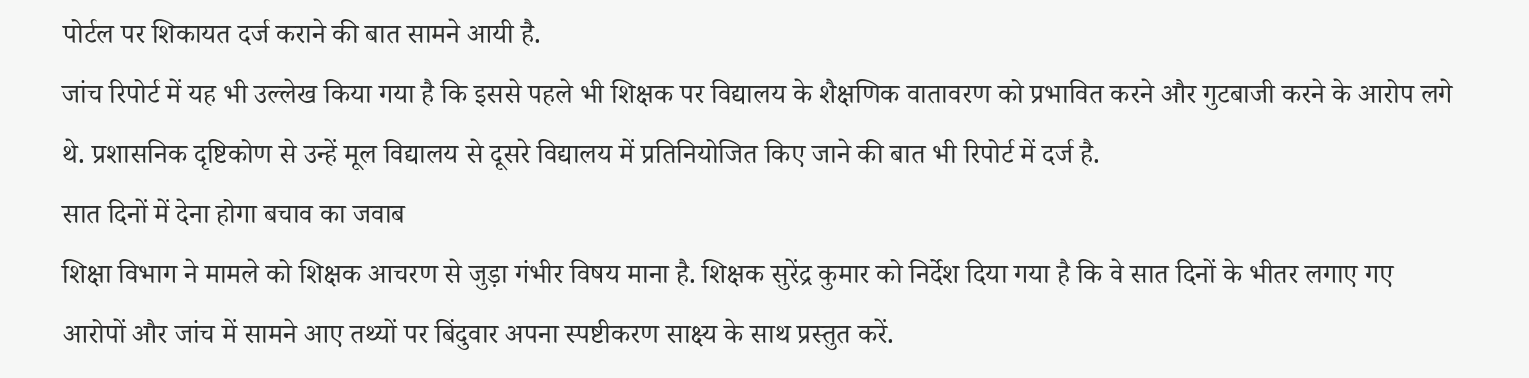पोर्टल पर शिकायत दर्ज कराने की बात सामने आयी है.
जांच रिपोर्ट में यह भी उल्लेख किया गया है कि इससे पहले भी शिक्षक पर विद्यालय के शैक्षणिक वातावरण को प्रभावित करने और गुटबाजी करने के आरोप लगे थे. प्रशासनिक दृष्टिकोण से उन्हें मूल विद्यालय से दूसरे विद्यालय में प्रतिनियोजित किए जाने की बात भी रिपोर्ट में दर्ज है.
सात दिनों में देना होगा बचाव का जवाब
शिक्षा विभाग ने मामले को शिक्षक आचरण से जुड़ा गंभीर विषय माना है. शिक्षक सुरेंद्र कुमार को निर्देश दिया गया है कि वे सात दिनों के भीतर लगाए गए आरोपों और जांच में सामने आए तथ्यों पर बिंदुवार अपना स्पष्टीकरण साक्ष्य के साथ प्रस्तुत करें.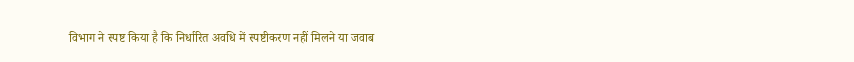विभाग ने स्पष्ट किया है कि निर्धारित अवधि में स्पष्टीकरण नहीं मिलने या जवाब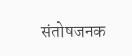संतोषजनक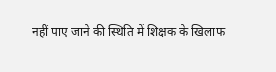नहीं पाए जाने की स्थिति में शिक्षक के खिलाफ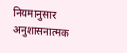नियमानुसार अनुशासनात्मक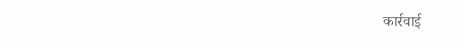कार्रवाई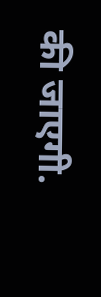की जाएगी.